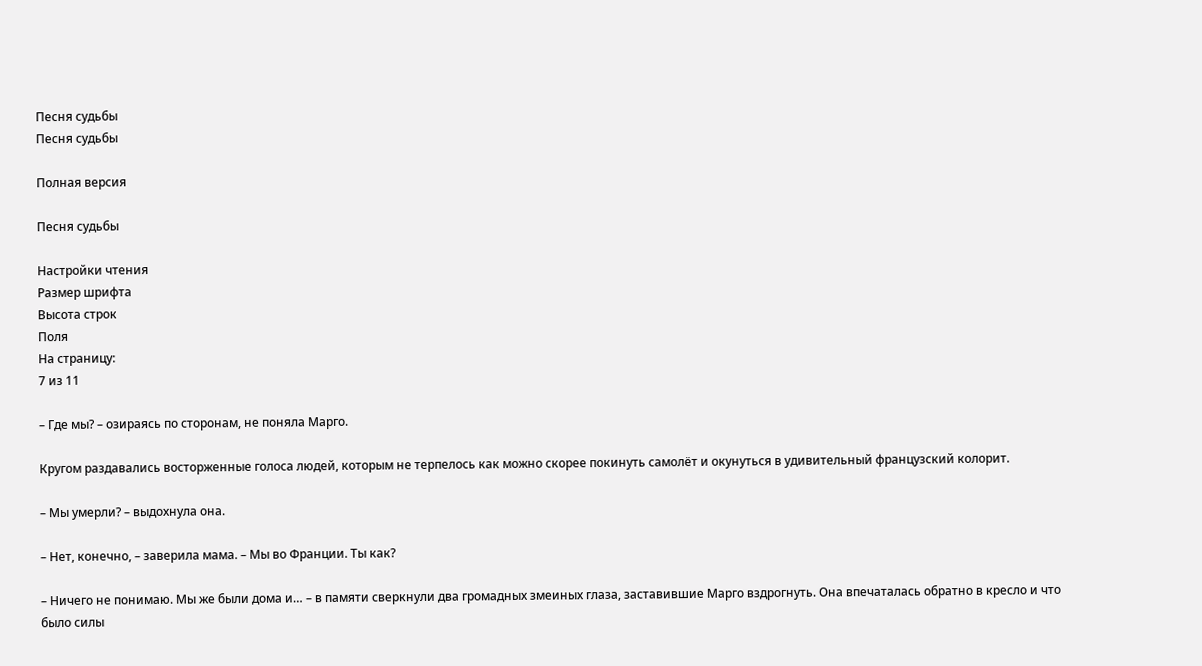Песня судьбы
Песня судьбы

Полная версия

Песня судьбы

Настройки чтения
Размер шрифта
Высота строк
Поля
На страницу:
7 из 11

– Где мы? – озираясь по сторонам, не поняла Марго.

Кругом раздавались восторженные голоса людей, которым не терпелось как можно скорее покинуть самолёт и окунуться в удивительный французский колорит.

– Мы умерли? – выдохнула она.

– Нет, конечно, – заверила мама. – Мы во Франции. Ты как?

– Ничего не понимаю. Мы же были дома и… – в памяти сверкнули два громадных змеиных глаза, заставившие Марго вздрогнуть. Она впечаталась обратно в кресло и что было силы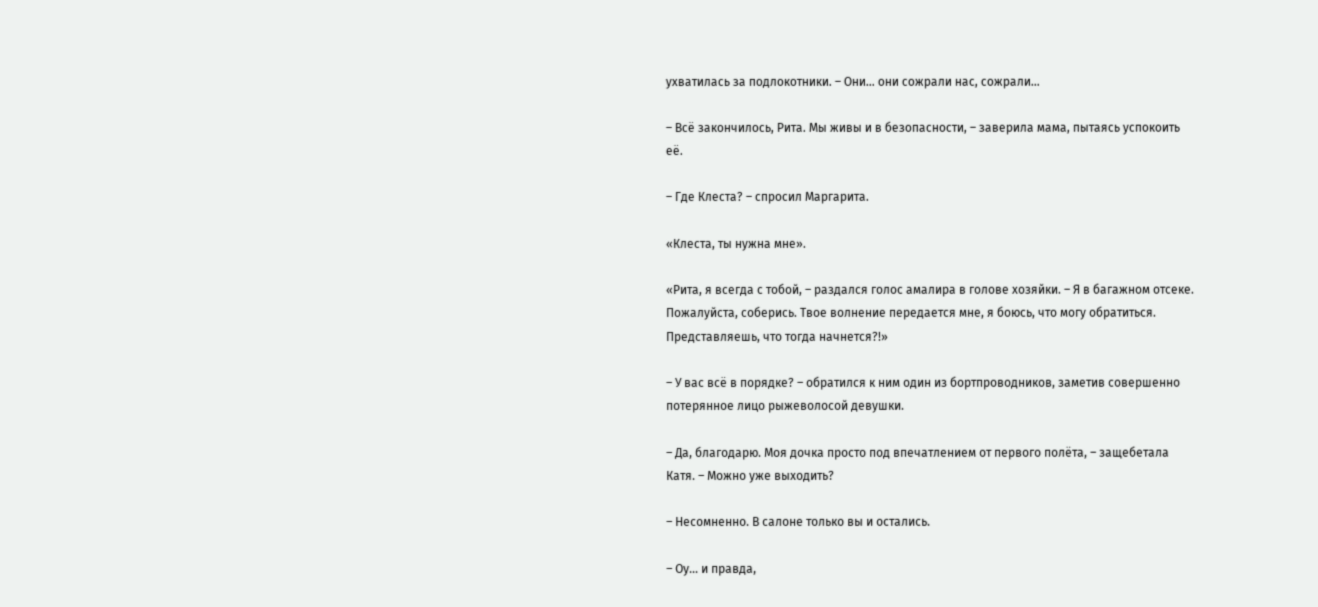ухватилась за подлокотники. – Они… они сожрали нас, сожрали…

– Всё закончилось, Рита. Мы живы и в безопасности, – заверила мама, пытаясь успокоить её.

– Где Клеста? – спросил Маргарита.

«Клеста, ты нужна мне».

«Рита, я всегда с тобой, – раздался голос амалира в голове хозяйки. – Я в багажном отсеке. Пожалуйста, соберись. Твое волнение передается мне, я боюсь, что могу обратиться. Представляешь, что тогда начнется?!»

– У вас всё в порядке? – обратился к ним один из бортпроводников, заметив совершенно потерянное лицо рыжеволосой девушки.

– Да, благодарю. Моя дочка просто под впечатлением от первого полёта, – защебетала Катя. – Можно уже выходить?

– Несомненно. В салоне только вы и остались.

– Оу… и правда,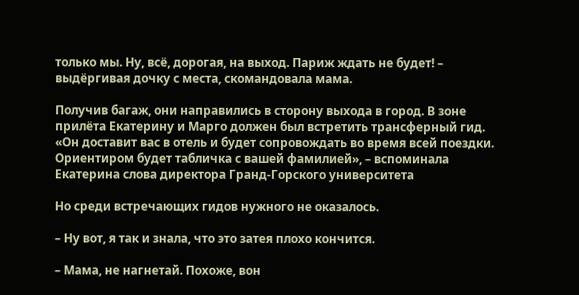только мы. Ну, всё, дорогая, на выход. Париж ждать не будет! – выдёргивая дочку с места, скомандовала мама.

Получив багаж, они направились в сторону выхода в город. В зоне прилёта Екатерину и Марго должен был встретить трансферный гид. «Он доставит вас в отель и будет сопровождать во время всей поездки. Ориентиром будет табличка с вашей фамилией», – вспоминала Екатерина слова директора Гранд-Горского университета

Но среди встречающих гидов нужного не оказалось.

– Ну вот, я так и знала, что это затея плохо кончится.

– Мама, не нагнетай. Похоже, вон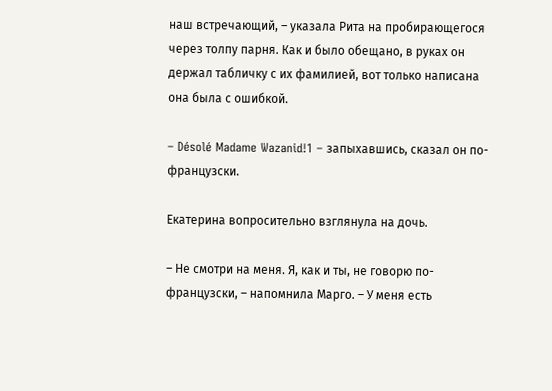наш встречающий, – указала Рита на пробирающегося через толпу парня. Как и было обещано, в руках он держал табличку с их фамилией, вот только написана она была с ошибкой.

– Désolé Madame Wazanid!1 – запыхавшись, сказал он по-французски.

Екатерина вопросительно взглянула на дочь.

– Не смотри на меня. Я, как и ты, не говорю по-французски, – напомнила Марго. – У меня есть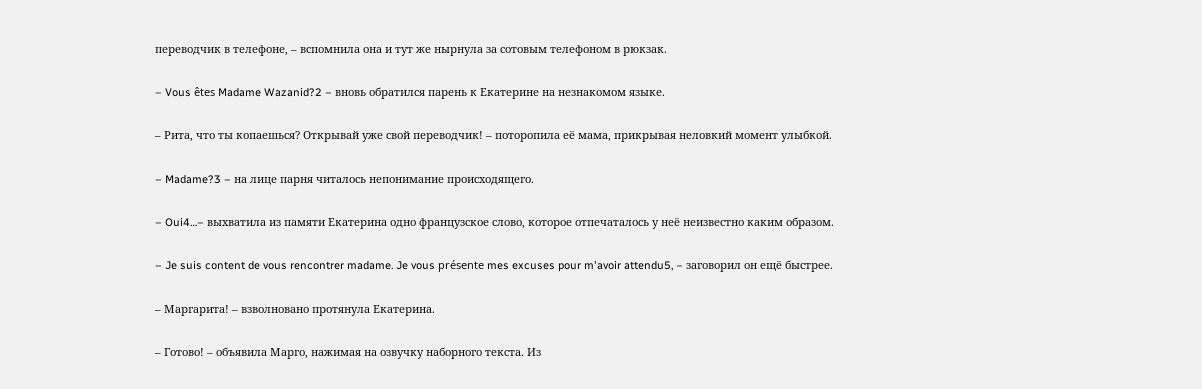переводчик в телефоне, – вспомнила она и тут же нырнула за сотовым телефоном в рюкзак.

– Vous êtes Madame Wazanid?2 – вновь обратился парень к Екатерине на незнакомом языке.

– Рита, что ты копаешься? Открывай уже свой переводчик! – поторопила её мама, прикрывая неловкий момент улыбкой.

– Madame?3 – на лице парня читалось непонимание происходящего.

– Oui4…– выхватила из памяти Екатерина одно французское слово, которое отпечаталось у неё неизвестно каким образом.

– Je suis content de vous rencontrer madame. Je vous présente mes excuses pour m'avoir attendu5, – заговорил он ещё быстрее.

– Маргарита! – взволновано протянула Екатерина.

– Готово! – объявила Марго, нажимая на озвучку наборного текста. Из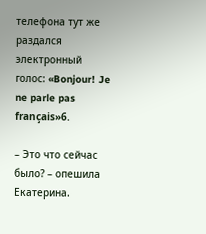телефона тут же раздался электронный голос: «Bonjour! Je ne parle pas français»6.

– Это что сейчас было? – опешила Екатерина.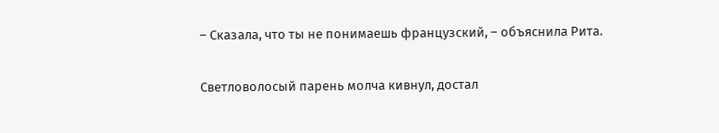– Сказала, что ты не понимаешь французский, – объяснила Рита.

Светловолосый парень молча кивнул, достал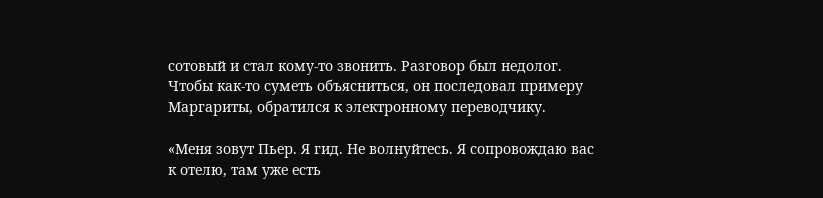сотовый и стал кому-то звонить. Разговор был недолог. Чтобы как-то суметь объясниться, он последовал примеру Маргариты, обратился к электронному переводчику.

«Меня зовут Пьер. Я гид. Не волнуйтесь. Я сопровождаю вас к отелю, там уже есть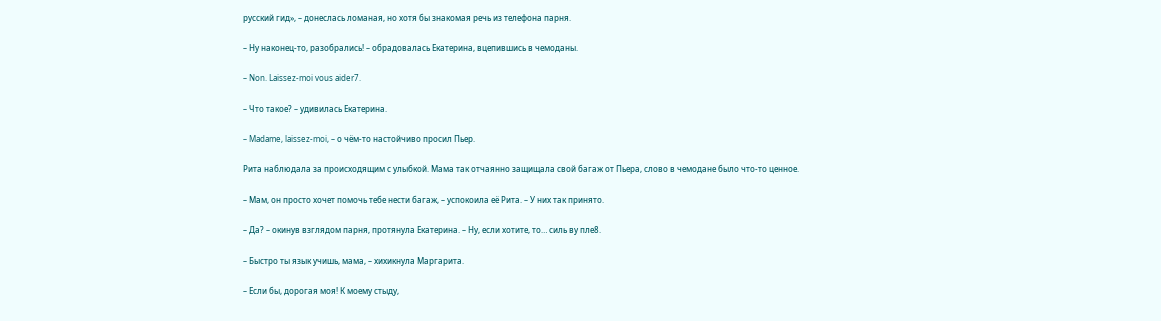русский гид», – донеслась ломаная, но хотя бы знакомая речь из телефона парня.

– Ну наконец-то, разобрались! – обрадовалась Екатерина, вцепившись в чемоданы.

– Non. Laissez-moi vous aider7.

– Что такое? – удивилась Екатерина.

– Madame, laissez-moi, – о чём-то настойчиво просил Пьер.

Рита наблюдала за происходящим с улыбкой. Мама так отчаянно защищала свой багаж от Пьера, слово в чемодане было что-то ценное.

– Мам, он просто хочет помочь тебе нести багаж, – успокоила её Рита. – У них так принято.

– Да? – окинув взглядом парня, протянула Екатерина. – Ну, если хотите, то… силь ву пле8.

– Быстро ты язык учишь, мама, – хихикнула Маргарита.

– Если бы, дорогая моя! К моему стыду,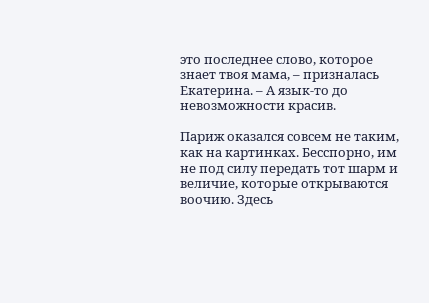это последнее слово, которое знает твоя мама, – призналась Екатерина. – А язык-то до невозможности красив.

Париж оказался совсем не таким, как на картинках. Бесспорно, им не под силу передать тот шарм и величие, которые открываются воочию. Здесь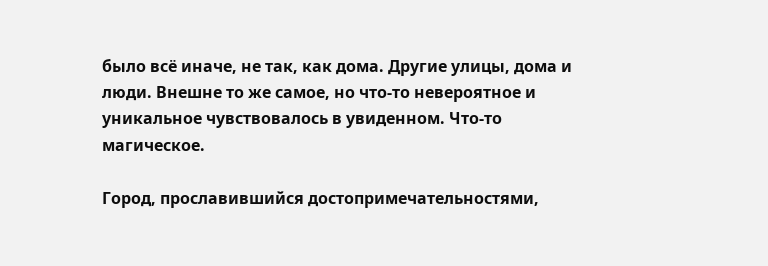было всё иначе, не так, как дома. Другие улицы, дома и люди. Внешне то же самое, но что-то невероятное и уникальное чувствовалось в увиденном. Что-то магическое.

Город, прославившийся достопримечательностями,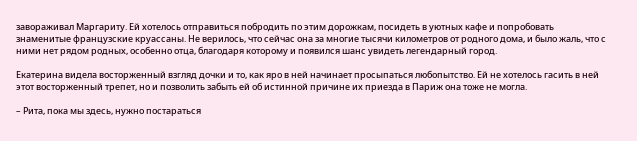завораживал Маргариту. Ей хотелось отправиться побродить по этим дорожкам, посидеть в уютных кафе и попробовать знаменитые французские круассаны. Не верилось, что сейчас она за многие тысячи километров от родного дома, и было жаль, что с ними нет рядом родных, особенно отца, благодаря которому и появился шанс увидеть легендарный город.

Екатерина видела восторженный взгляд дочки и то, как яро в ней начинает просыпаться любопытство. Ей не хотелось гасить в ней этот восторженный трепет, но и позволить забыть ей об истинной причине их приезда в Париж она тоже не могла.

– Рита, пока мы здесь, нужно постараться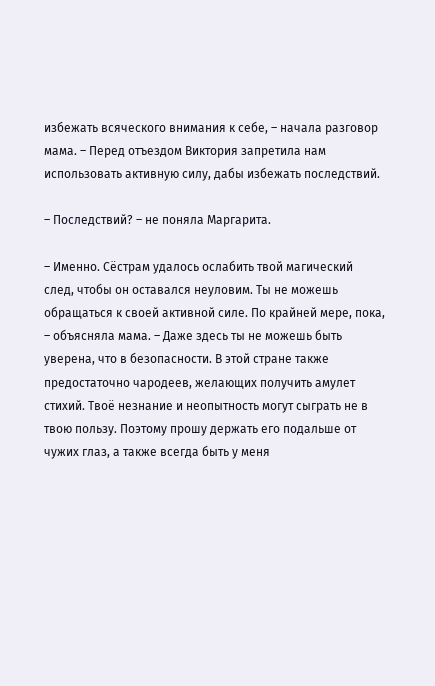избежать всяческого внимания к себе, – начала разговор мама. – Перед отъездом Виктория запретила нам использовать активную силу, дабы избежать последствий.

– Последствий? – не поняла Маргарита.

– Именно. Сёстрам удалось ослабить твой магический след, чтобы он оставался неуловим. Ты не можешь обращаться к своей активной силе. По крайней мере, пока, – объясняла мама. – Даже здесь ты не можешь быть уверена, что в безопасности. В этой стране также предостаточно чародеев, желающих получить амулет стихий. Твоё незнание и неопытность могут сыграть не в твою пользу. Поэтому прошу держать его подальше от чужих глаз, а также всегда быть у меня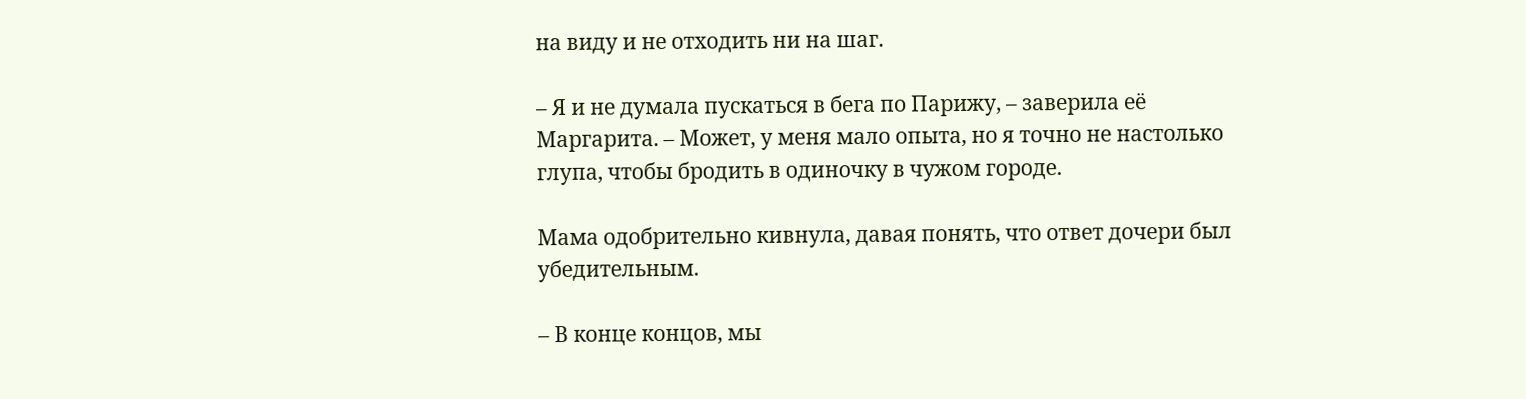на виду и не отходить ни на шаг.

– Я и не думала пускаться в бега по Парижу, – заверила её Маргарита. – Может, у меня мало опыта, но я точно не настолько глупа, чтобы бродить в одиночку в чужом городе.

Мама одобрительно кивнула, давая понять, что ответ дочери был убедительным.

– В конце концов, мы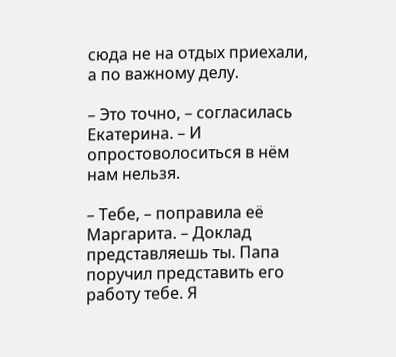сюда не на отдых приехали, а по важному делу.

– Это точно, – согласилась Екатерина. – И опростоволоситься в нём нам нельзя.

– Тебе, – поправила её Маргарита. – Доклад представляешь ты. Папа поручил представить его работу тебе. Я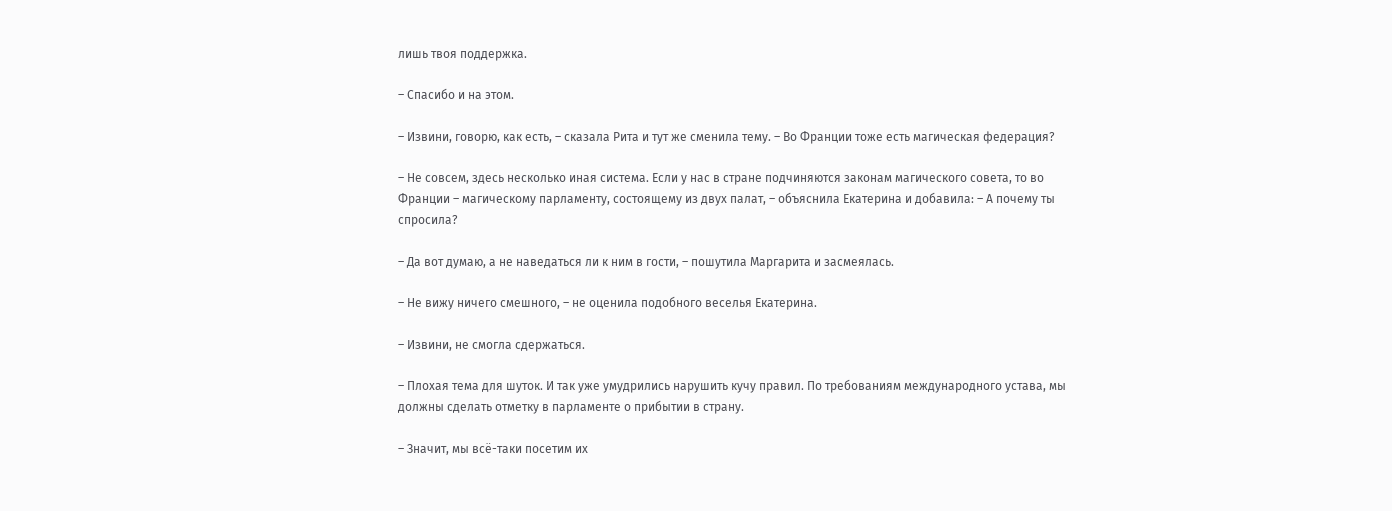лишь твоя поддержка.

– Спасибо и на этом.

– Извини, говорю, как есть, – сказала Рита и тут же сменила тему. – Во Франции тоже есть магическая федерация?

– Не совсем, здесь несколько иная система. Если у нас в стране подчиняются законам магического совета, то во Франции – магическому парламенту, состоящему из двух палат, – объяснила Екатерина и добавила: – А почему ты спросила?

– Да вот думаю, а не наведаться ли к ним в гости, – пошутила Маргарита и засмеялась.

– Не вижу ничего смешного, – не оценила подобного веселья Екатерина.

– Извини, не смогла сдержаться.

– Плохая тема для шуток. И так уже умудрились нарушить кучу правил. По требованиям международного устава, мы должны сделать отметку в парламенте о прибытии в страну.

– Значит, мы всё-таки посетим их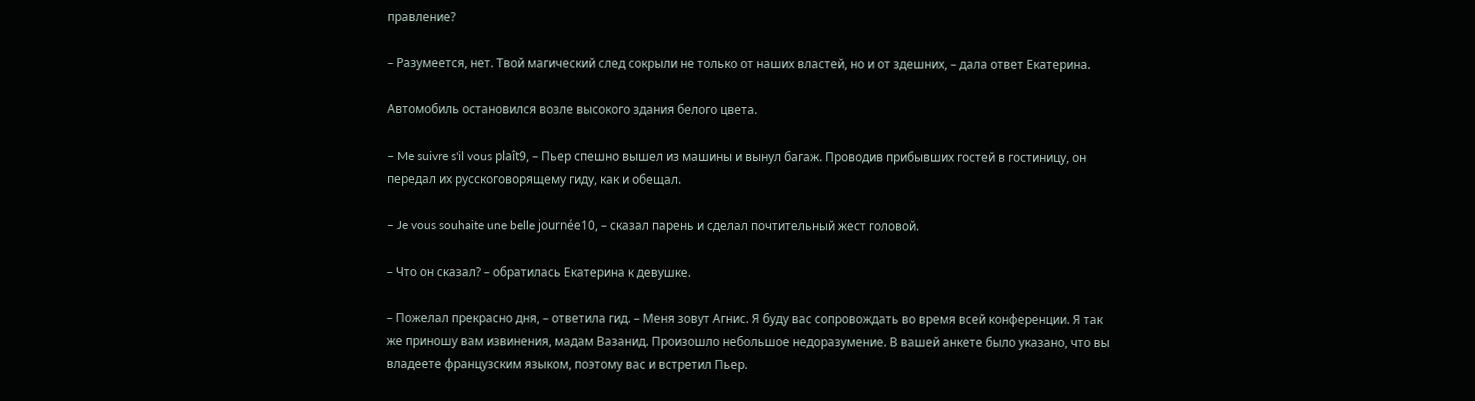правление?

– Разумеется, нет. Твой магический след сокрыли не только от наших властей, но и от здешних, – дала ответ Екатерина.

Автомобиль остановился возле высокого здания белого цвета.

– Me suivre s'il vous plaît9, – Пьер спешно вышел из машины и вынул багаж. Проводив прибывших гостей в гостиницу, он передал их русскоговорящему гиду, как и обещал.

– Je vous souhaite une belle journée10, – сказал парень и сделал почтительный жест головой.

– Что он сказал? – обратилась Екатерина к девушке.

– Пожелал прекрасно дня, – ответила гид. – Меня зовут Агнис. Я буду вас сопровождать во время всей конференции. Я так же приношу вам извинения, мадам Вазанид. Произошло небольшое недоразумение. В вашей анкете было указано, что вы владеете французским языком, поэтому вас и встретил Пьер.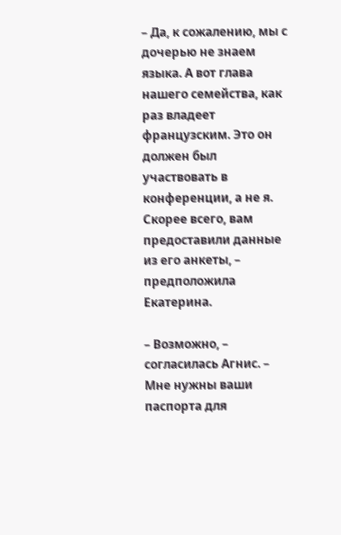– Да, к сожалению, мы с дочерью не знаем языка. А вот глава нашего семейства, как раз владеет французским. Это он должен был участвовать в конференции, а не я. Скорее всего, вам предоставили данные из его анкеты, – предположила Екатерина.

– Возможно, – согласилась Агнис. – Мне нужны ваши паспорта для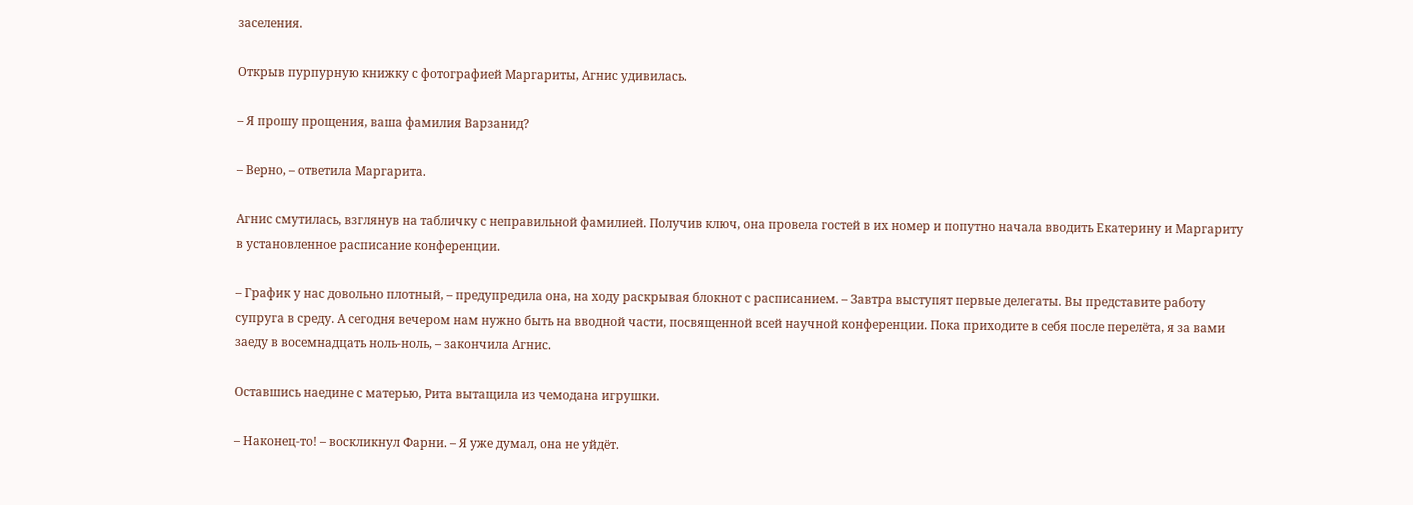заселения.

Открыв пурпурную книжку с фотографией Маргариты, Агнис удивилась.

– Я прошу прощения, ваша фамилия Варзанид?

– Верно, – ответила Маргарита.

Агнис смутилась, взглянув на табличку с неправильной фамилией. Получив ключ, она провела гостей в их номер и попутно начала вводить Екатерину и Маргариту в установленное расписание конференции.

– График у нас довольно плотный, – предупредила она, на ходу раскрывая блокнот с расписанием. – Завтра выступят первые делегаты. Вы представите работу супруга в среду. А сегодня вечером нам нужно быть на вводной части, посвященной всей научной конференции. Пока приходите в себя после перелёта, я за вами заеду в восемнадцать ноль-ноль, – закончила Агнис.

Оставшись наедине с матерью, Рита вытащила из чемодана игрушки.

– Наконец-то! – воскликнул Фарни. – Я уже думал, она не уйдёт.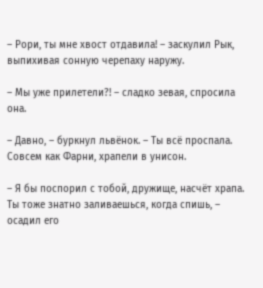– Рори, ты мне хвост отдавила! – заскулил Рык, выпихивая сонную черепаху наружу.

– Мы уже прилетели?! – сладко зевая, спросила она.

– Давно, – буркнул львёнок. – Ты всё проспала. Совсем как Фарни, храпели в унисон.

– Я бы поспорил с тобой, дружище, насчёт храпа. Ты тоже знатно заливаешься, когда спишь, – осадил его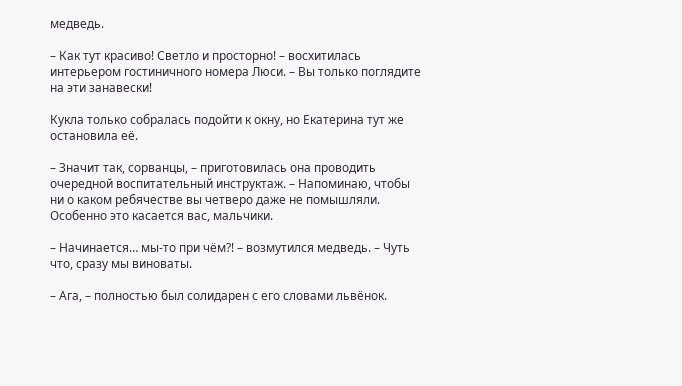медведь.

– Как тут красиво! Светло и просторно! – восхитилась интерьером гостиничного номера Люси. – Вы только поглядите на эти занавески!

Кукла только собралась подойти к окну, но Екатерина тут же остановила её.

– Значит так, сорванцы, – приготовилась она проводить очередной воспитательный инструктаж. – Напоминаю, чтобы ни о каком ребячестве вы четверо даже не помышляли. Особенно это касается вас, мальчики.

– Начинается… мы-то при чём?! – возмутился медведь. – Чуть что, сразу мы виноваты.

– Ага, – полностью был солидарен с его словами львёнок.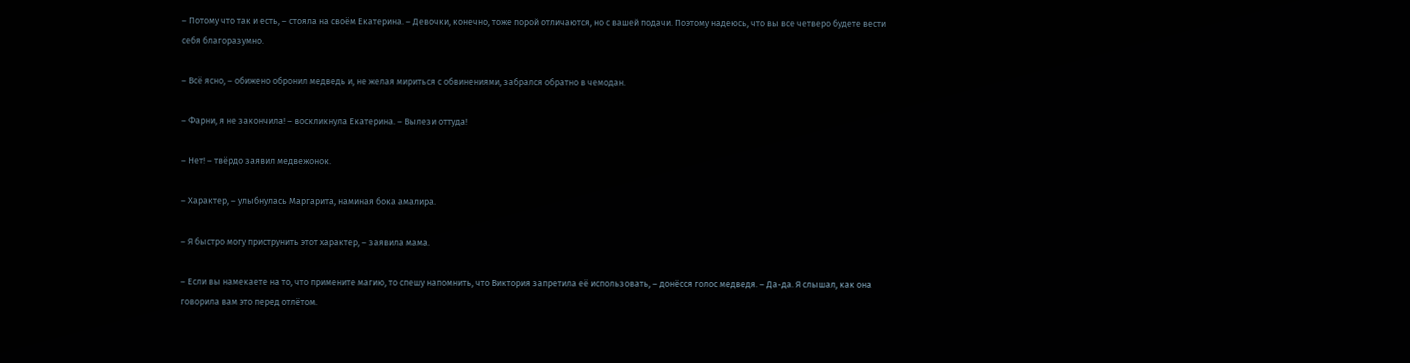– Потому что так и есть, – стояла на своём Екатерина. – Девочки, конечно, тоже порой отличаются, но с вашей подачи. Поэтому надеюсь, что вы все четверо будете вести себя благоразумно.

– Всё ясно, – обижено обронил медведь и, не желая мириться с обвинениями, забрался обратно в чемодан.

– Фарни, я не закончила! – воскликнула Екатерина. – Вылези оттуда!

– Нет! – твёрдо заявил медвежонок.

– Характер, – улыбнулась Маргарита, наминая бока амалира.

– Я быстро могу приструнить этот характер, – заявила мама.

– Если вы намекаете на то, что примените магию, то спешу напомнить, что Виктория запретила её использовать, – донёсся голос медведя. – Да-да. Я слышал, как она говорила вам это перед отлётом.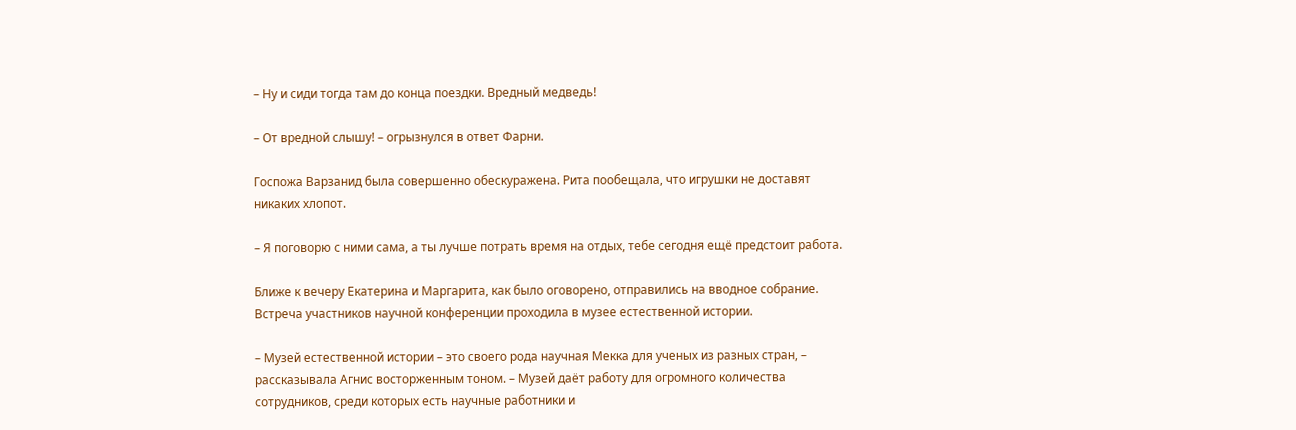– Ну и сиди тогда там до конца поездки. Вредный медведь!

– От вредной слышу! – огрызнулся в ответ Фарни.

Госпожа Варзанид была совершенно обескуражена. Рита пообещала, что игрушки не доставят никаких хлопот.

– Я поговорю с ними сама, а ты лучше потрать время на отдых, тебе сегодня ещё предстоит работа.

Ближе к вечеру Екатерина и Маргарита, как было оговорено, отправились на вводное собрание. Встреча участников научной конференции проходила в музее естественной истории.

– Музей естественной истории – это своего рода научная Мекка для ученых из разных стран, – рассказывала Агнис восторженным тоном. – Музей даёт работу для огромного количества сотрудников, среди которых есть научные работники и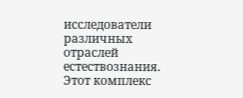исследователи различных отраслей естествознания. Этот комплекс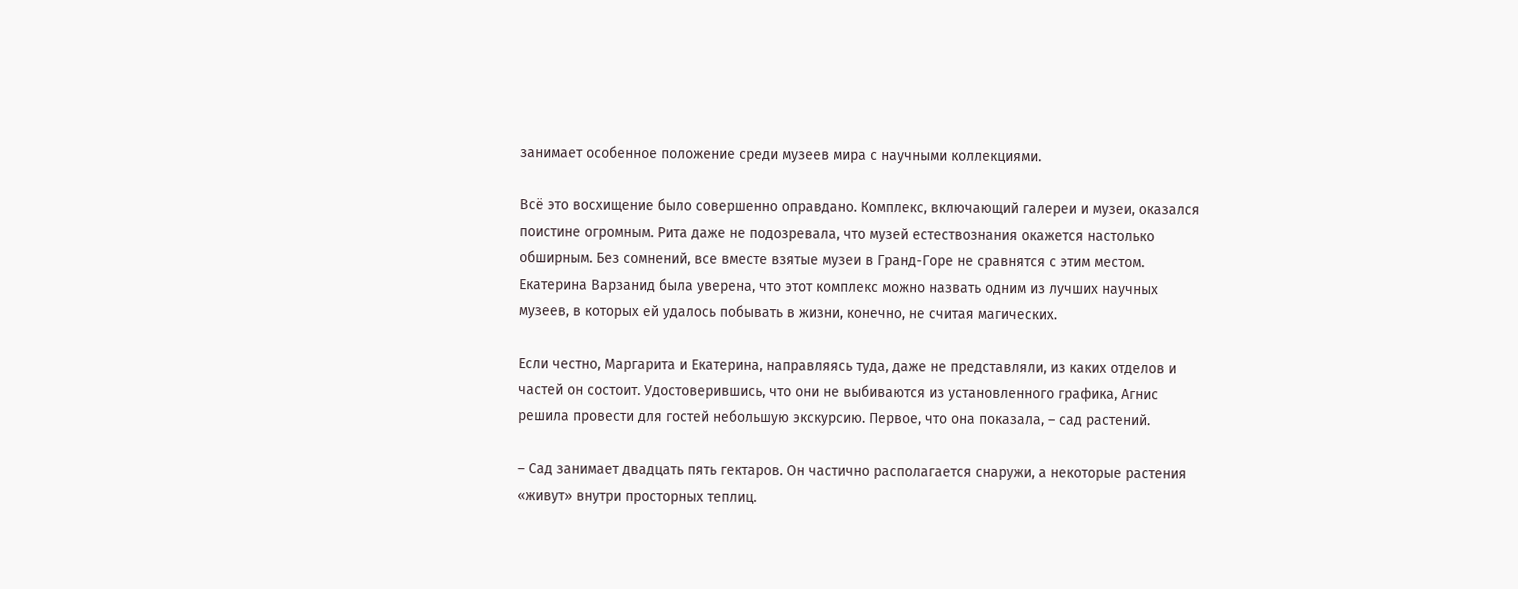занимает особенное положение среди музеев мира с научными коллекциями.

Всё это восхищение было совершенно оправдано. Комплекс, включающий галереи и музеи, оказался поистине огромным. Рита даже не подозревала, что музей естествознания окажется настолько обширным. Без сомнений, все вместе взятые музеи в Гранд-Горе не сравнятся с этим местом. Екатерина Варзанид была уверена, что этот комплекс можно назвать одним из лучших научных музеев, в которых ей удалось побывать в жизни, конечно, не считая магических.

Если честно, Маргарита и Екатерина, направляясь туда, даже не представляли, из каких отделов и частей он состоит. Удостоверившись, что они не выбиваются из установленного графика, Агнис решила провести для гостей небольшую экскурсию. Первое, что она показала, – сад растений.

– Сад занимает двадцать пять гектаров. Он частично располагается снаружи, а некоторые растения «живут» внутри просторных теплиц.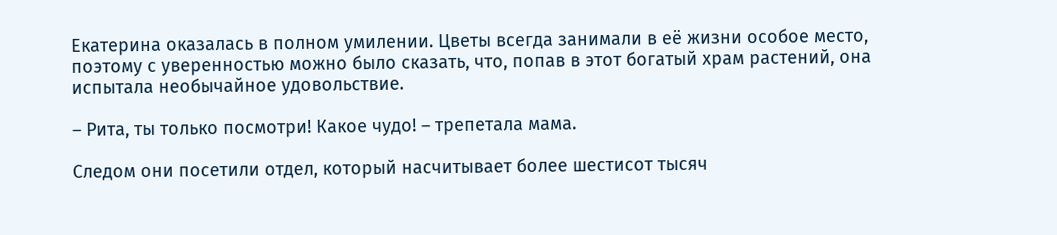Екатерина оказалась в полном умилении. Цветы всегда занимали в её жизни особое место, поэтому с уверенностью можно было сказать, что, попав в этот богатый храм растений, она испытала необычайное удовольствие.

– Рита, ты только посмотри! Какое чудо! – трепетала мама.

Следом они посетили отдел, который насчитывает более шестисот тысяч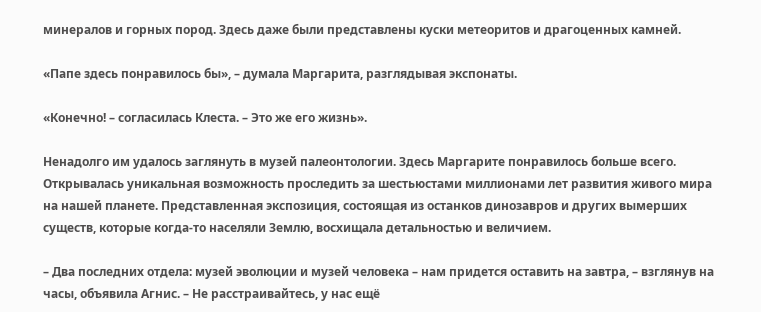минералов и горных пород. Здесь даже были представлены куски метеоритов и драгоценных камней.

«Папе здесь понравилось бы», – думала Маргарита, разглядывая экспонаты.

«Конечно! – согласилась Клеста. – Это же его жизнь».

Ненадолго им удалось заглянуть в музей палеонтологии. Здесь Маргарите понравилось больше всего. Открывалась уникальная возможность проследить за шестьюстами миллионами лет развития живого мира на нашей планете. Представленная экспозиция, состоящая из останков динозавров и других вымерших существ, которые когда-то населяли Землю, восхищала детальностью и величием.

– Два последних отдела: музей эволюции и музей человека – нам придется оставить на завтра, – взглянув на часы, объявила Агнис. – Не расстраивайтесь, у нас ещё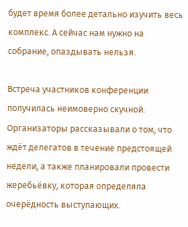будет время более детально изучить весь комплекс. А сейчас нам нужно на собрание, опаздывать нельзя.

Встреча участников конференции получилась неимоверно скучной. Организаторы рассказывали о том, что ждёт делегатов в течение предстоящей недели, а также планировали провести жеребьёвку, которая определяла очерёдность выступающих.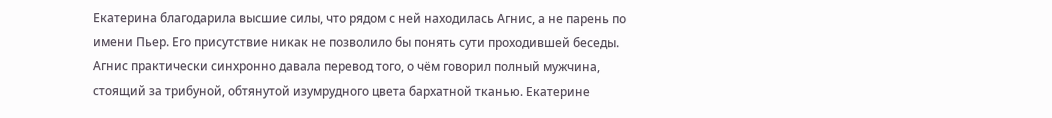Екатерина благодарила высшие силы, что рядом с ней находилась Агнис, а не парень по имени Пьер. Его присутствие никак не позволило бы понять сути проходившей беседы. Агнис практически синхронно давала перевод того, о чём говорил полный мужчина, стоящий за трибуной, обтянутой изумрудного цвета бархатной тканью. Екатерине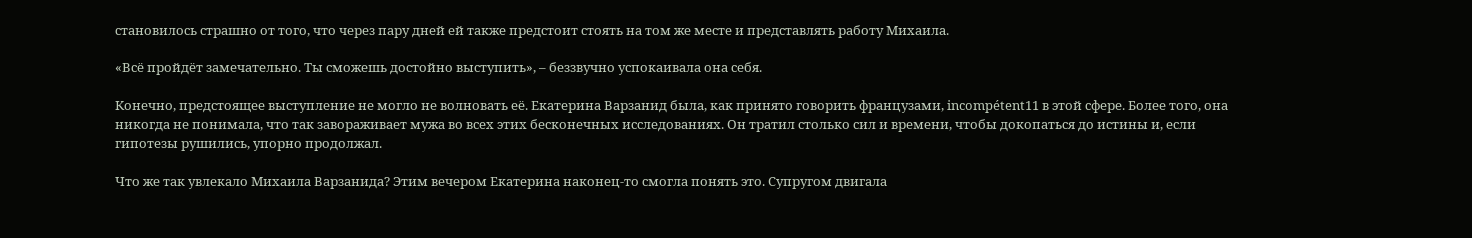становилось страшно от того, что через пару дней ей также предстоит стоять на том же месте и представлять работу Михаила.

«Всё пройдёт замечательно. Ты сможешь достойно выступить», – беззвучно успокаивала она себя.

Конечно, предстоящее выступление не могло не волновать её. Екатерина Варзанид была, как принято говорить французами, incompétent11 в этой сфере. Более того, она никогда не понимала, что так завораживает мужа во всех этих бесконечных исследованиях. Он тратил столько сил и времени, чтобы докопаться до истины и, если гипотезы рушились, упорно продолжал.

Что же так увлекало Михаила Варзанида? Этим вечером Екатерина наконец-то смогла понять это. Супругом двигала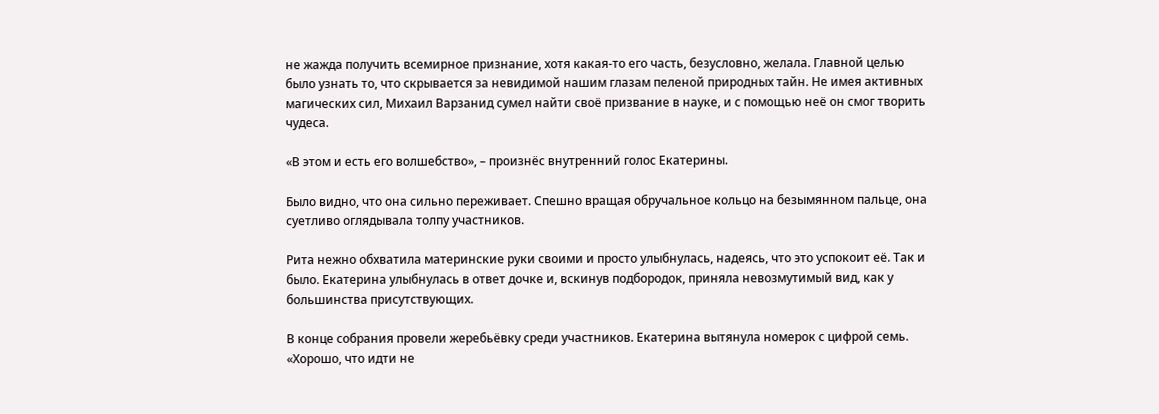не жажда получить всемирное признание, хотя какая-то его часть, безусловно, желала. Главной целью было узнать то, что скрывается за невидимой нашим глазам пеленой природных тайн. Не имея активных магических сил, Михаил Варзанид сумел найти своё призвание в науке, и с помощью неё он смог творить чудеса.

«В этом и есть его волшебство», – произнёс внутренний голос Екатерины.

Было видно, что она сильно переживает. Спешно вращая обручальное кольцо на безымянном пальце, она суетливо оглядывала толпу участников.

Рита нежно обхватила материнские руки своими и просто улыбнулась, надеясь, что это успокоит её. Так и было. Екатерина улыбнулась в ответ дочке и, вскинув подбородок, приняла невозмутимый вид, как у большинства присутствующих.

В конце собрания провели жеребьёвку среди участников. Екатерина вытянула номерок с цифрой семь. «Хорошо, что идти не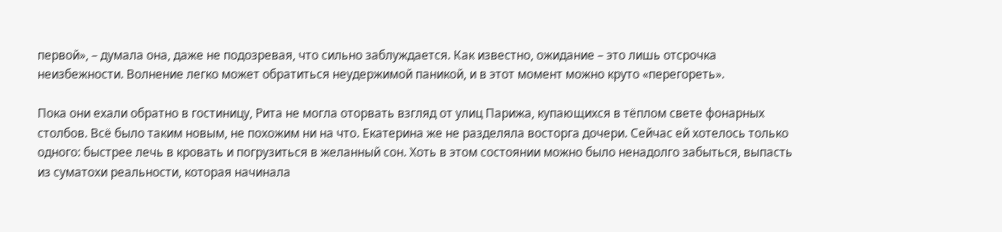первой», – думала она, даже не подозревая, что сильно заблуждается. Как известно, ожидание – это лишь отсрочка неизбежности. Волнение легко может обратиться неудержимой паникой, и в этот момент можно круто «перегореть».

Пока они ехали обратно в гостиницу, Рита не могла оторвать взгляд от улиц Парижа, купающихся в тёплом свете фонарных столбов. Всё было таким новым, не похожим ни на что. Екатерина же не разделяла восторга дочери. Сейчас ей хотелось только одного: быстрее лечь в кровать и погрузиться в желанный сон. Хоть в этом состоянии можно было ненадолго забыться, выпасть из суматохи реальности, которая начинала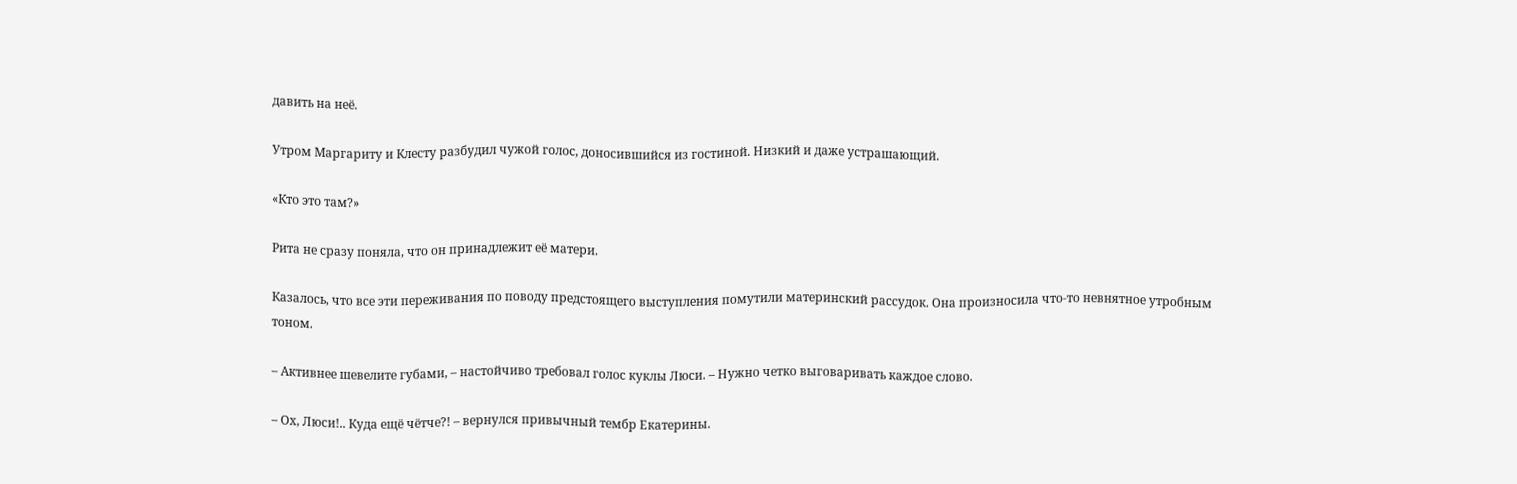давить на неё.

Утром Маргариту и Клесту разбудил чужой голос, доносившийся из гостиной. Низкий и даже устрашающий.

«Кто это там?»

Рита не сразу поняла, что он принадлежит её матери.

Казалось, что все эти переживания по поводу предстоящего выступления помутили материнский рассудок. Она произносила что-то невнятное утробным тоном.

– Активнее шевелите губами, – настойчиво требовал голос куклы Люси. – Нужно четко выговаривать каждое слово.

– Ох, Люси!.. Куда ещё чётче?! – вернулся привычный тембр Екатерины.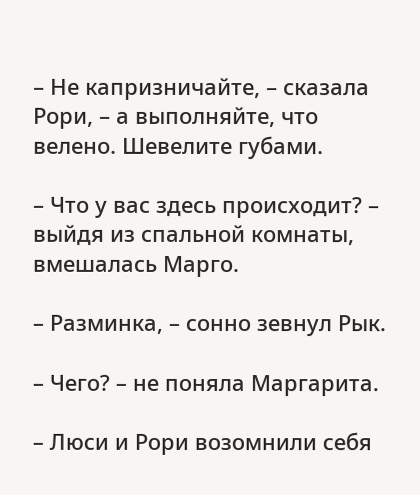– Не капризничайте, – сказала Рори, – а выполняйте, что велено. Шевелите губами.

– Что у вас здесь происходит? – выйдя из спальной комнаты, вмешалась Марго.

– Разминка, – сонно зевнул Рык.

– Чего? – не поняла Маргарита.

– Люси и Рори возомнили себя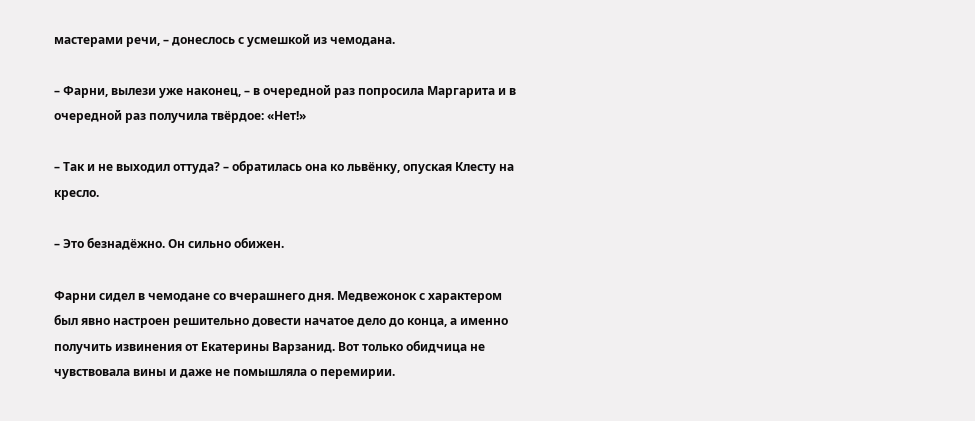мастерами речи, – донеслось с усмешкой из чемодана.

– Фарни, вылези уже наконец, – в очередной раз попросила Маргарита и в очередной раз получила твёрдое: «Нет!»

– Так и не выходил оттуда? – обратилась она ко львёнку, опуская Клесту на кресло.

– Это безнадёжно. Он сильно обижен.

Фарни сидел в чемодане со вчерашнего дня. Медвежонок с характером был явно настроен решительно довести начатое дело до конца, а именно получить извинения от Екатерины Варзанид. Вот только обидчица не чувствовала вины и даже не помышляла о перемирии.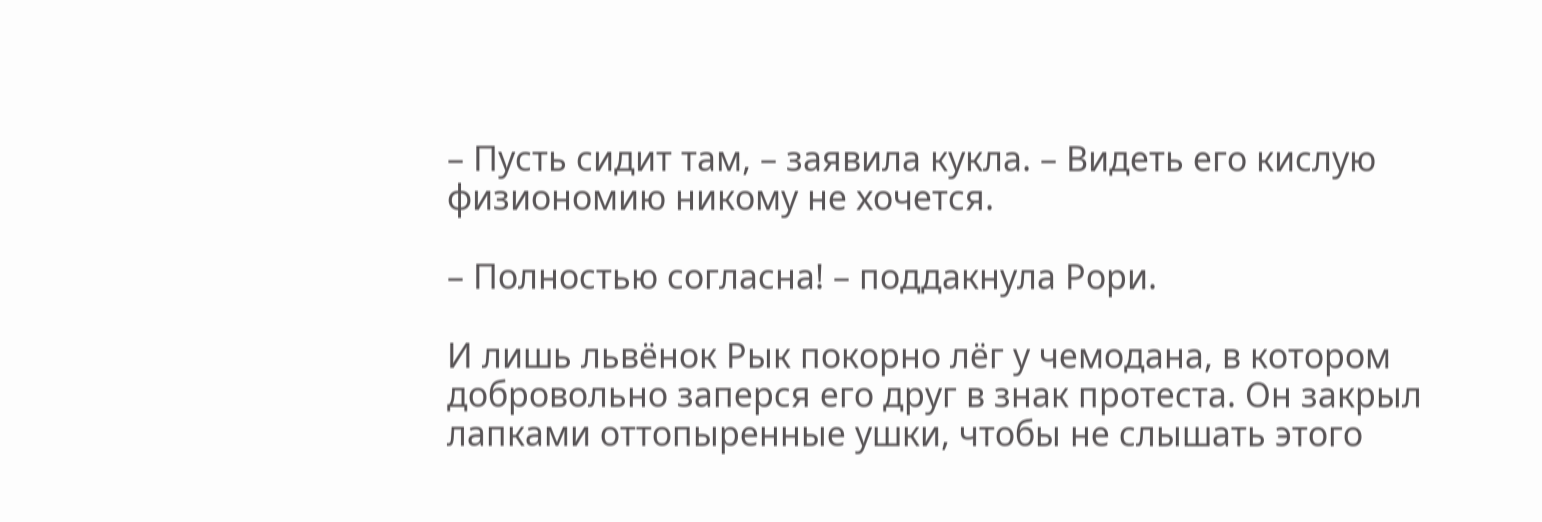– Пусть сидит там, – заявила кукла. – Видеть его кислую физиономию никому не хочется.

– Полностью согласна! – поддакнула Рори.

И лишь львёнок Рык покорно лёг у чемодана, в котором добровольно заперся его друг в знак протеста. Он закрыл лапками оттопыренные ушки, чтобы не слышать этого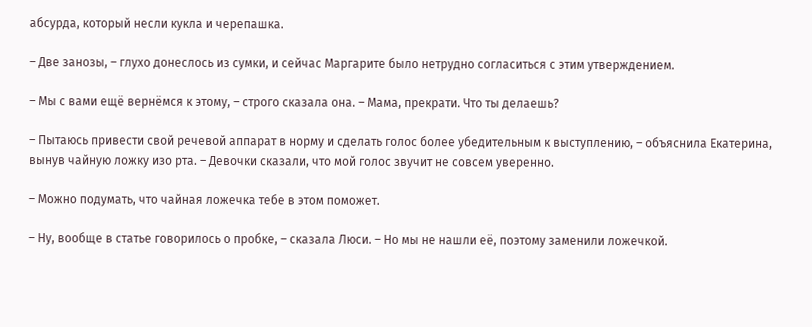абсурда, который несли кукла и черепашка.

– Две занозы, – глухо донеслось из сумки, и сейчас Маргарите было нетрудно согласиться с этим утверждением.

– Мы с вами ещё вернёмся к этому, – строго сказала она. – Мама, прекрати. Что ты делаешь?

– Пытаюсь привести свой речевой аппарат в норму и сделать голос более убедительным к выступлению, – объяснила Екатерина, вынув чайную ложку изо рта. – Девочки сказали, что мой голос звучит не совсем уверенно.

– Можно подумать, что чайная ложечка тебе в этом поможет.

– Ну, вообще в статье говорилось о пробке, – сказала Люси. – Но мы не нашли её, поэтому заменили ложечкой.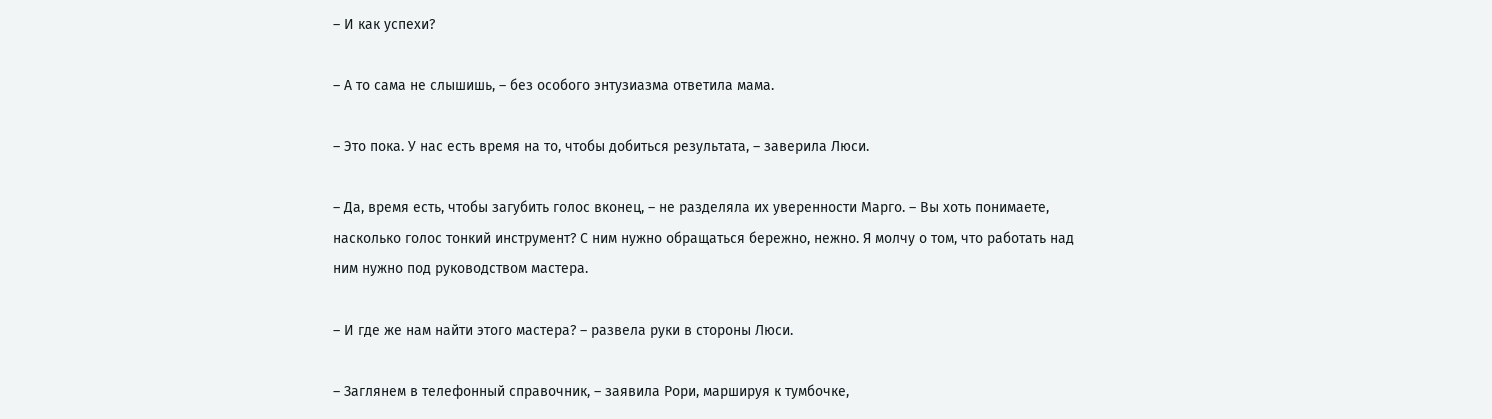– И как успехи?

– А то сама не слышишь, – без особого энтузиазма ответила мама.

– Это пока. У нас есть время на то, чтобы добиться результата, – заверила Люси.

– Да, время есть, чтобы загубить голос вконец, – не разделяла их уверенности Марго. – Вы хоть понимаете, насколько голос тонкий инструмент? С ним нужно обращаться бережно, нежно. Я молчу о том, что работать над ним нужно под руководством мастера.

– И где же нам найти этого мастера? – развела руки в стороны Люси.

– Заглянем в телефонный справочник, – заявила Рори, маршируя к тумбочке,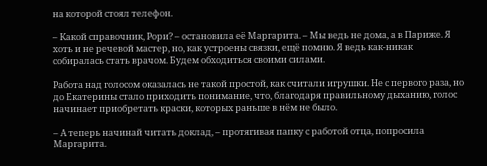на которой стоял телефон.

– Какой справочник, Рори? – остановила её Маргарита. – Мы ведь не дома, а в Париже. Я хоть и не речевой мастер, но, как устроены связки, ещё помню. Я ведь как-никак собиралась стать врачом. Будем обходиться своими силами.

Работа над голосом оказалась не такой простой, как считали игрушки. Не с первого раза, но до Екатерины стало приходить понимание, что, благодаря правильному дыханию, голос начинает приобретать краски, которых раньше в нём не было.

– А теперь начинай читать доклад, – протягивая папку с работой отца, попросила Маргарита.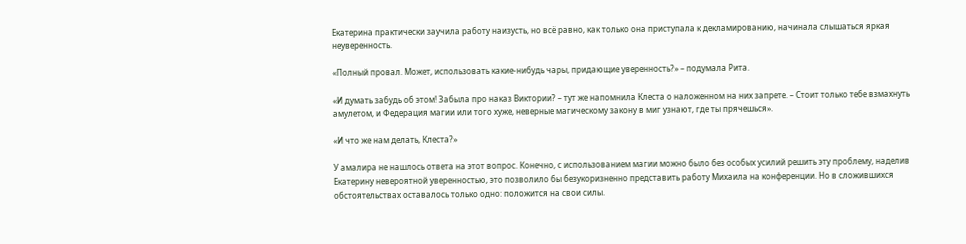Екатерина практически заучила работу наизусть, но всё равно, как только она приступала к декламированию, начинала слышаться яркая неуверенность.

«Полный провал. Может, использовать какие-нибудь чары, придающие уверенность?» – подумала Рита.

«И думать забудь об этом! Забыла про наказ Виктории? – тут же напомнила Клеста о наложенном на них запрете. – Стоит только тебе взмахнуть амулетом, и Федерация магии или того хуже, неверные магическому закону в миг узнают, где ты прячешься».

«И что же нам делать, Клеста?»

У амалира не нашлось ответа на этот вопрос. Конечно, с использованием магии можно было без особых усилий решить эту проблему, наделив Екатерину невероятной уверенностью, это позволило бы безукоризненно представить работу Михаила на конференции. Но в сложившихся обстоятельствах оставалось только одно: положится на свои силы.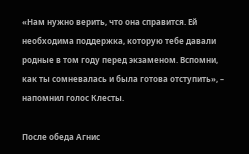«Нам нужно верить, что она справится. Ей необходима поддержка, которую тебе давали родные в том году перед экзаменом. Вспомни, как ты сомневалась и была готова отступить», – напомнил голос Клесты.

После обеда Агнис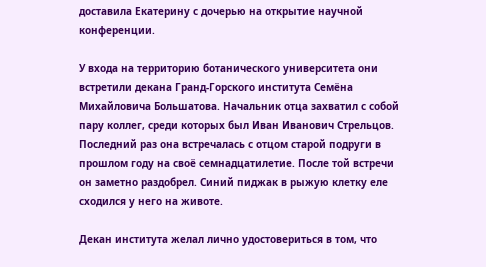доставила Екатерину с дочерью на открытие научной конференции.

У входа на территорию ботанического университета они встретили декана Гранд-Горского института Семёна Михайловича Большатова. Начальник отца захватил с собой пару коллег, среди которых был Иван Иванович Стрельцов. Последний раз она встречалась с отцом старой подруги в прошлом году на своё семнадцатилетие. После той встречи он заметно раздобрел. Синий пиджак в рыжую клетку еле сходился у него на животе.

Декан института желал лично удостовериться в том, что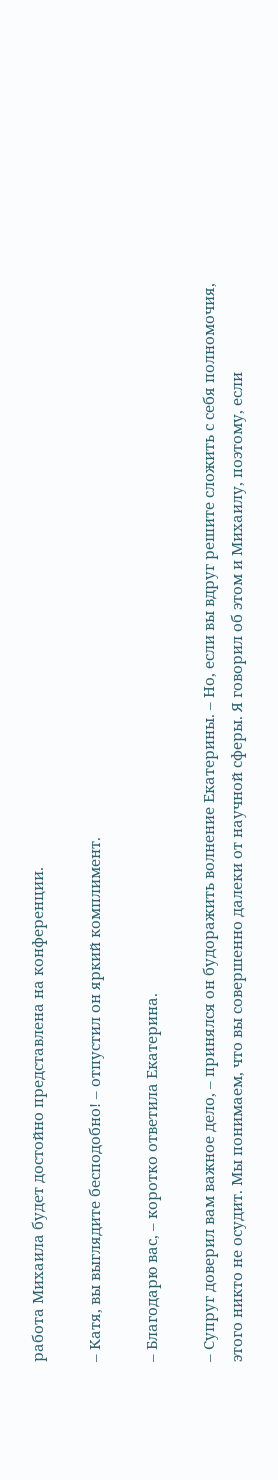работа Михаила будет достойно представлена на конференции.

– Катя, вы выглядите бесподобно! – отпустил он яркий комплимент.

– Благодарю вас, – коротко ответила Екатерина.

– Супруг доверил вам важное дело, – принялся он будоражить волнение Екатерины. – Но, если вы вдруг решите сложить с себя полномочия, этого никто не осудит. Мы понимаем, что вы совершенно далеки от научной сферы. Я говорил об этом и Михаилу, поэтому, если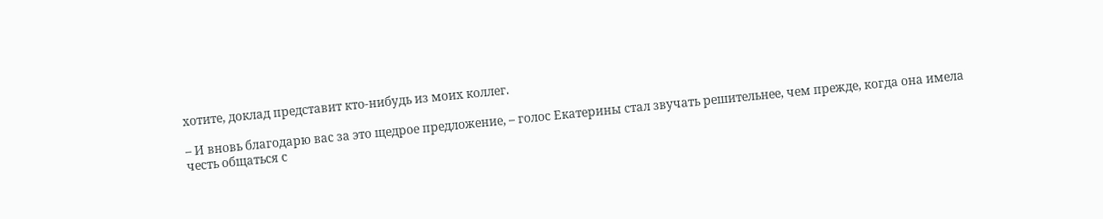хотите, доклад представит кто-нибудь из моих коллег.

– И вновь благодарю вас за это щедрое предложение, – голос Екатерины стал звучать решительнее, чем прежде, когда она имела честь общаться с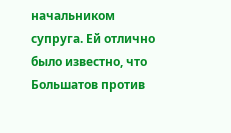начальником супруга. Ей отлично было известно, что Большатов против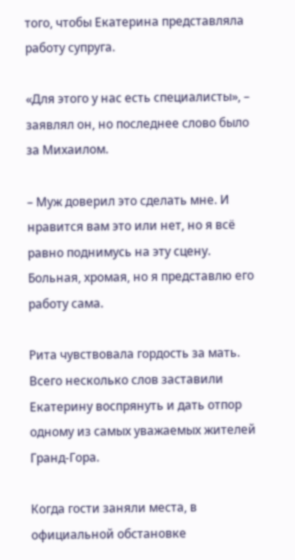того, чтобы Екатерина представляла работу супруга.

«Для этого у нас есть специалисты», – заявлял он, но последнее слово было за Михаилом.

– Муж доверил это сделать мне. И нравится вам это или нет, но я всё равно поднимусь на эту сцену. Больная, хромая, но я представлю его работу сама.

Рита чувствовала гордость за мать. Всего несколько слов заставили Екатерину воспрянуть и дать отпор одному из самых уважаемых жителей Гранд-Гора.

Когда гости заняли места, в официальной обстановке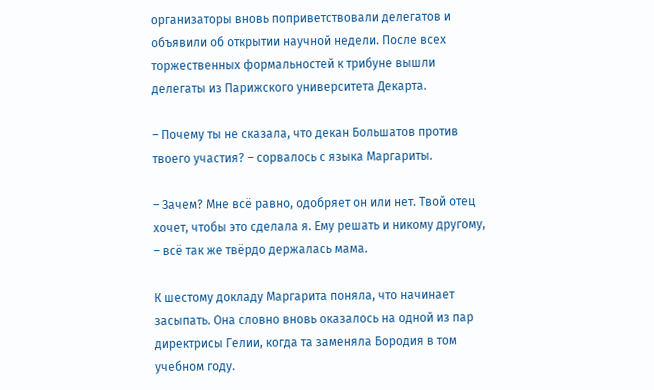организаторы вновь поприветствовали делегатов и объявили об открытии научной недели. После всех торжественных формальностей к трибуне вышли делегаты из Парижского университета Декарта.

– Почему ты не сказала, что декан Большатов против твоего участия? – сорвалось с языка Маргариты.

– Зачем? Мне всё равно, одобряет он или нет. Твой отец хочет, чтобы это сделала я. Ему решать и никому другому, – всё так же твёрдо держалась мама.

К шестому докладу Маргарита поняла, что начинает засыпать. Она словно вновь оказалось на одной из пар директрисы Гелии, когда та заменяла Бородия в том учебном году.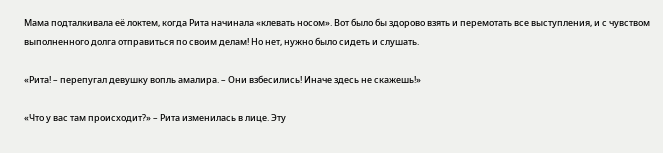Мама подталкивала её локтем, когда Рита начинала «клевать носом». Вот было бы здорово взять и перемотать все выступления, и с чувством выполненного долга отправиться по своим делам! Но нет, нужно было сидеть и слушать.

«Рита! – перепугал девушку вопль амалира. – Они взбесились! Иначе здесь не скажешь!»

«Что у вас там происходит?» – Рита изменилась в лице. Эту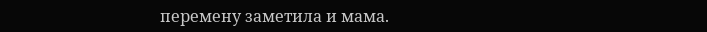перемену заметила и мама.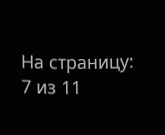На страницу:
7 из 11